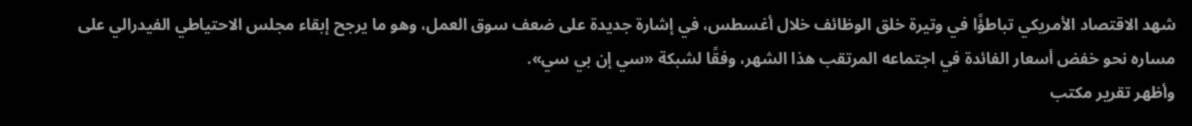شهد الاقتصاد الأمريكي تباطؤًا في وتيرة خلق الوظائف خلال أغسطس، في إشارة جديدة على ضعف سوق العمل، وهو ما يرجح إبقاء مجلس الاحتياطي الفيدرالي على مساره نحو خفض أسعار الفائدة في اجتماعه المرتقب هذا الشهر، وفقًا لشبكة «سي إن بي سي».
وأظهر تقرير مكتب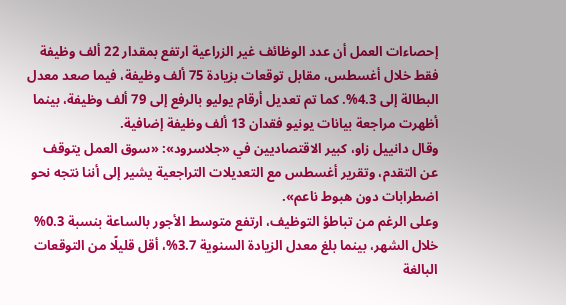إحصاءات العمل أن عدد الوظائف غير الزراعية ارتفع بمقدار 22 ألف وظيفة فقط خلال أغسطس، مقابل توقعات بزيادة 75 ألف وظيفة، فيما صعد معدل البطالة إلى 4.3%. كما تم تعديل أرقام يوليو بالرفع إلى 79 ألف وظيفة، بينما أظهرت مراجعة بيانات يونيو فقدان 13 ألف وظيفة إضافية.
وقال دانييل زاو، كبير الاقتصاديين في «جلاسرود»: «سوق العمل يتوقف عن التقدم، وتقرير أغسطس مع التعديلات التراجعية يشير إلى أننا نتجه نحو اضطرابات دون هبوط ناعم».
وعلى الرغم من تباطؤ التوظيف، ارتفع متوسط الأجور بالساعة بنسبة 0.3% خلال الشهر، بينما بلغ معدل الزيادة السنوية 3.7%، أقل قليلًا من التوقعات البالغة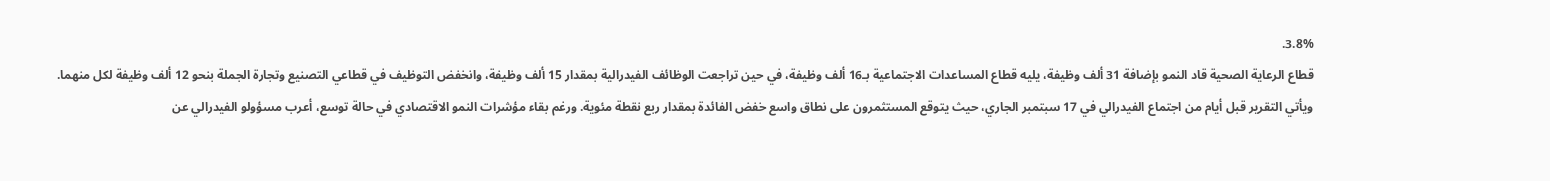3.8%.
قطاع الرعاية الصحية قاد النمو بإضافة 31 ألف وظيفة، يليه قطاع المساعدات الاجتماعية بـ16 ألف وظيفة، في حين تراجعت الوظائف الفيدرالية بمقدار 15 ألف وظيفة، وانخفض التوظيف في قطاعي التصنيع وتجارة الجملة بنحو 12 ألف وظيفة لكل منهما.
ويأتي التقرير قبل أيام من اجتماع الفيدرالي في 17 سبتمبر الجاري، حيث يتوقع المستثمرون على نطاق واسع خفض الفائدة بمقدار ربع نقطة مئوية. ورغم بقاء مؤشرات النمو الاقتصادي في حالة توسع، أعرب مسؤولو الفيدرالي عن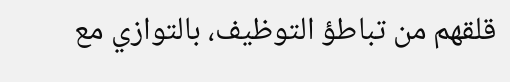قلقهم من تباطؤ التوظيف، بالتوازي مع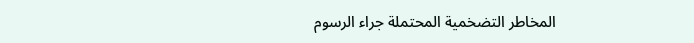المخاطر التضخمية المحتملة جراء الرسوم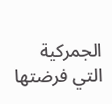الجمركية التي فرضتها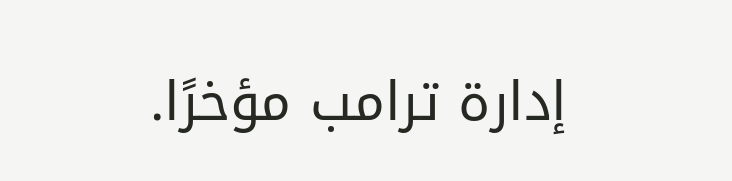إدارة ترامب مؤخرًا.